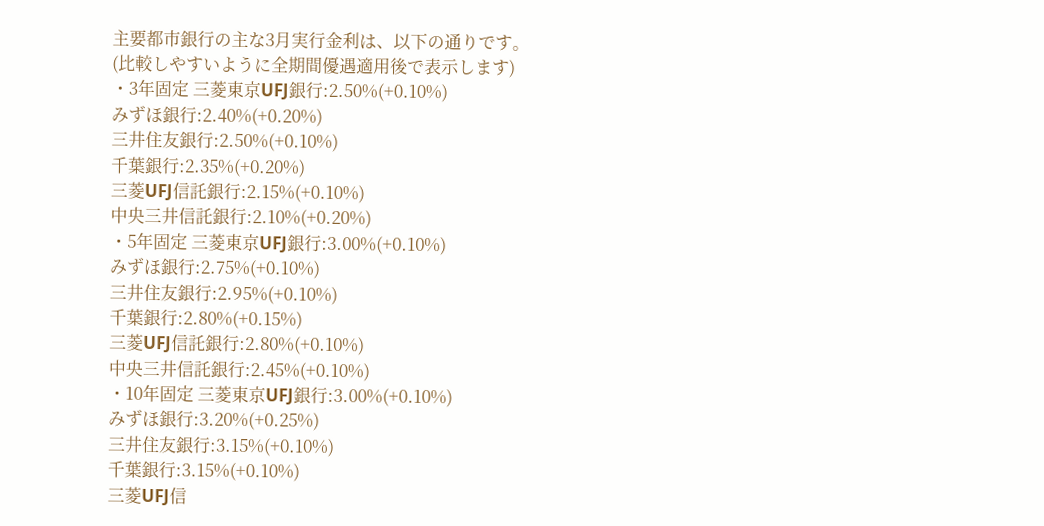主要都市銀行の主な3月実行金利は、以下の通りです。
(比較しやすいように全期間優遇適用後で表示します)
・3年固定 三菱東京UFJ銀行:2.50%(+0.10%)
みずほ銀行:2.40%(+0.20%)
三井住友銀行:2.50%(+0.10%)
千葉銀行:2.35%(+0.20%)
三菱UFJ信託銀行:2.15%(+0.10%)
中央三井信託銀行:2.10%(+0.20%)
・5年固定 三菱東京UFJ銀行:3.00%(+0.10%)
みずほ銀行:2.75%(+0.10%)
三井住友銀行:2.95%(+0.10%)
千葉銀行:2.80%(+0.15%)
三菱UFJ信託銀行:2.80%(+0.10%)
中央三井信託銀行:2.45%(+0.10%)
・10年固定 三菱東京UFJ銀行:3.00%(+0.10%)
みずほ銀行:3.20%(+0.25%)
三井住友銀行:3.15%(+0.10%)
千葉銀行:3.15%(+0.10%)
三菱UFJ信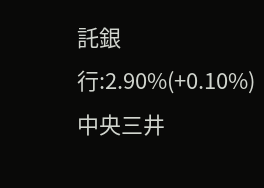託銀行:2.90%(+0.10%)
中央三井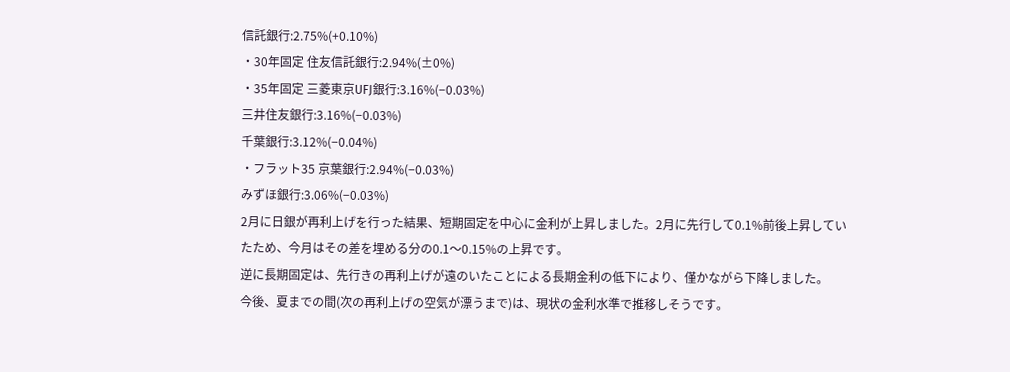信託銀行:2.75%(+0.10%)
・30年固定 住友信託銀行:2.94%(±0%)
・35年固定 三菱東京UFJ銀行:3.16%(−0.03%)
三井住友銀行:3.16%(−0.03%)
千葉銀行:3.12%(−0.04%)
・フラット35 京葉銀行:2.94%(−0.03%)
みずほ銀行:3.06%(−0.03%)
2月に日銀が再利上げを行った結果、短期固定を中心に金利が上昇しました。2月に先行して0.1%前後上昇していたため、今月はその差を埋める分の0.1〜0.15%の上昇です。
逆に長期固定は、先行きの再利上げが遠のいたことによる長期金利の低下により、僅かながら下降しました。
今後、夏までの間(次の再利上げの空気が漂うまで)は、現状の金利水準で推移しそうです。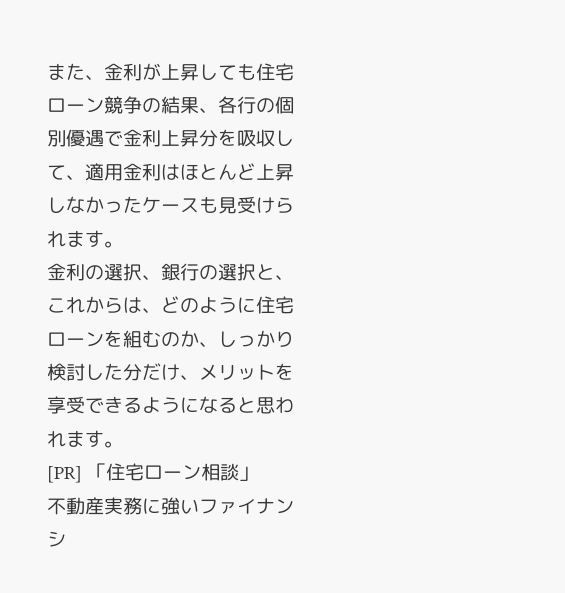また、金利が上昇しても住宅ローン競争の結果、各行の個別優遇で金利上昇分を吸収して、適用金利はほとんど上昇しなかったケースも見受けられます。
金利の選択、銀行の選択と、これからは、どのように住宅ローンを組むのか、しっかり検討した分だけ、メリットを享受できるようになると思われます。
[PR] 「住宅ローン相談」
不動産実務に強いファイナンシ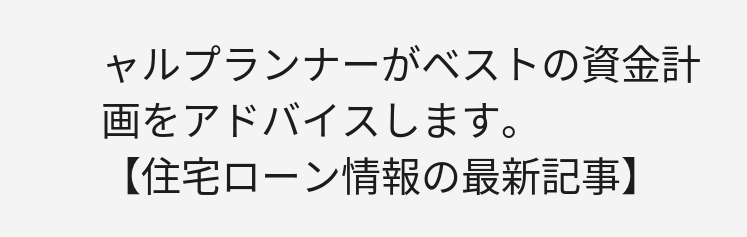ャルプランナーがベストの資金計画をアドバイスします。
【住宅ローン情報の最新記事】